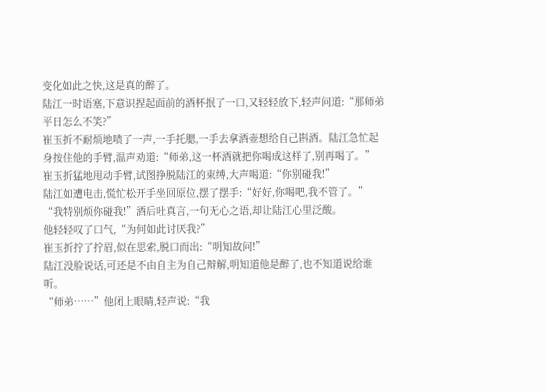变化如此之快,这是真的醉了。
陆江一时语塞,下意识捏起面前的酒杯抿了一口,又轻轻放下,轻声问道:“那师弟平日怎么不笑?”
崔玉折不耐烦地啧了一声,一手托腮,一手去拿酒壶想给自己斟酒。陆江急忙起身按住他的手臂,温声劝道:“师弟,这一杯酒就把你喝成这样了,别再喝了。”
崔玉折猛地甩动手臂,试图挣脱陆江的束缚,大声喝道:“你别碰我!”
陆江如遭电击,慌忙松开手坐回原位,摆了摆手:“好好,你喝吧,我不管了。”
“我特别烦你碰我!”酒后吐真言,一句无心之语,却让陆江心里泛酸。
他轻轻叹了口气,“为何如此讨厌我?”
崔玉折拧了拧眉,似在思索,脱口而出:“明知故问!”
陆江没脸说话,可还是不由自主为自己辩解,明知道他是醉了,也不知道说给谁听。
“师弟……”他闭上眼睛,轻声说:“我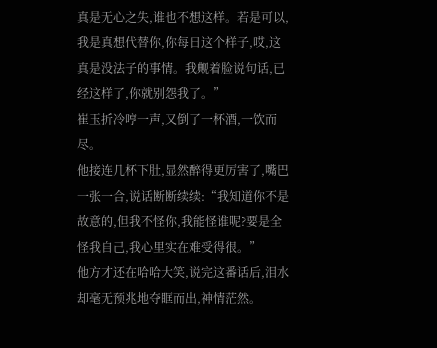真是无心之失,谁也不想这样。若是可以,我是真想代替你,你每日这个样子,哎,这真是没法子的事情。我觍着脸说句话,已经这样了,你就别怨我了。”
崔玉折冷哼一声,又倒了一杯酒,一饮而尽。
他接连几杯下肚,显然醉得更厉害了,嘴巴一张一合,说话断断续续:“我知道你不是故意的,但我不怪你,我能怪谁呢?要是全怪我自己,我心里实在难受得很。”
他方才还在哈哈大笑,说完这番话后,泪水却毫无预兆地夺眶而出,神情茫然。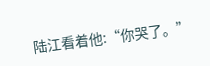陆江看着他:“你哭了。”